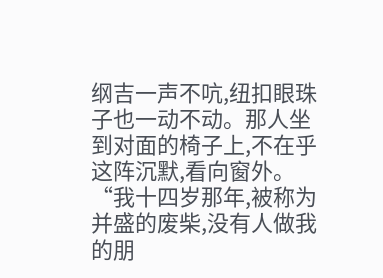纲吉一声不吭,纽扣眼珠子也一动不动。那人坐到对面的椅子上,不在乎这阵沉默,看向窗外。“我十四岁那年,被称为并盛的废柴,没有人做我的朋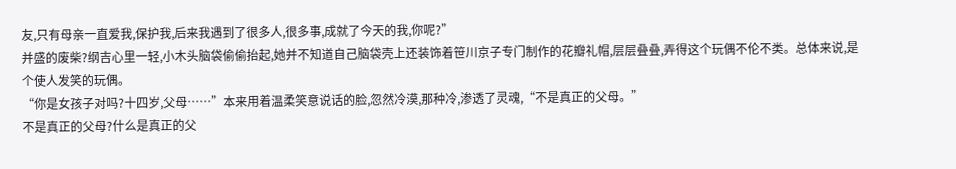友,只有母亲一直爱我,保护我,后来我遇到了很多人,很多事,成就了今天的我,你呢?”
并盛的废柴?纲吉心里一轻,小木头脑袋偷偷抬起,她并不知道自己脑袋壳上还装饰着笹川京子专门制作的花瓣礼帽,层层叠叠,弄得这个玩偶不伦不类。总体来说,是个使人发笑的玩偶。
“你是女孩子对吗?十四岁,父母……”本来用着温柔笑意说话的脸,忽然冷漠,那种冷,渗透了灵魂,“不是真正的父母。”
不是真正的父母?什么是真正的父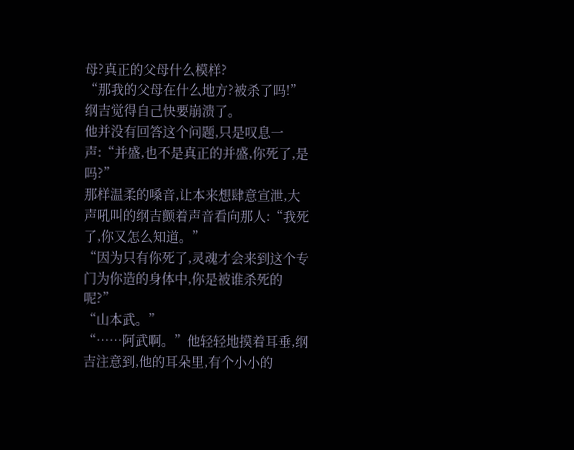母?真正的父母什么模样?
“那我的父母在什么地方?被杀了吗!”纲吉觉得自己快要崩溃了。
他并没有回答这个问题,只是叹息一声:“并盛,也不是真正的并盛,你死了,是吗?”
那样温柔的嗓音,让本来想肆意宣泄,大声吼叫的纲吉颤着声音看向那人:“我死了,你又怎么知道。”
“因为只有你死了,灵魂才会来到这个专门为你造的身体中,你是被谁杀死的呢?”
“山本武。”
“……阿武啊。”他轻轻地摸着耳垂,纲吉注意到,他的耳朵里,有个小小的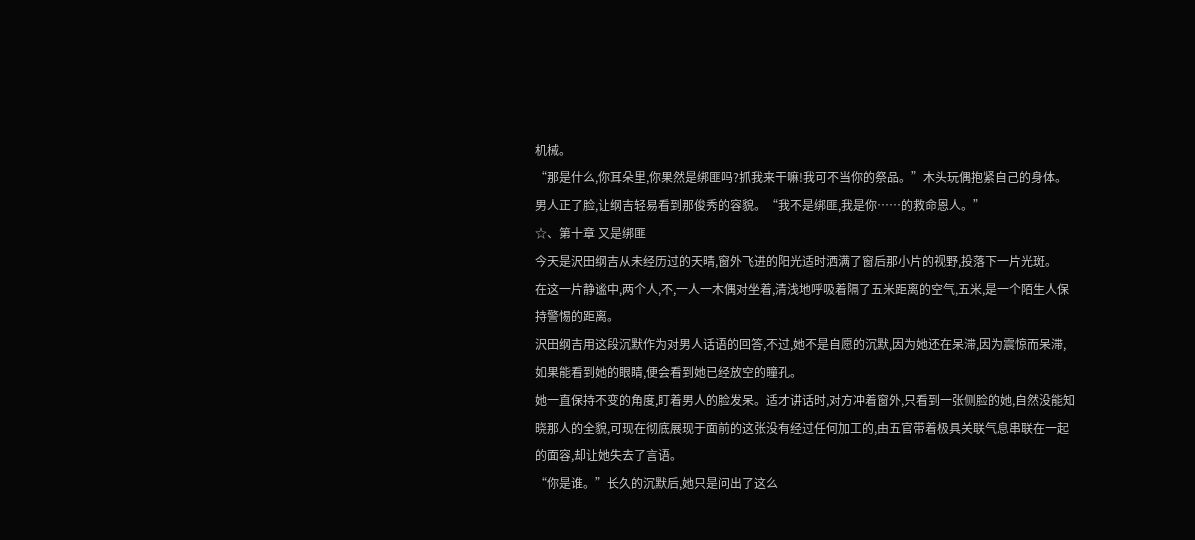机械。
“那是什么,你耳朵里,你果然是绑匪吗?抓我来干嘛!我可不当你的祭品。”木头玩偶抱紧自己的身体。
男人正了脸,让纲吉轻易看到那俊秀的容貌。“我不是绑匪,我是你……的救命恩人。”
☆、第十章 又是绑匪
今天是沢田纲吉从未经历过的天晴,窗外飞进的阳光适时洒满了窗后那小片的视野,投落下一片光斑。
在这一片静谧中,两个人,不,一人一木偶对坐着,清浅地呼吸着隔了五米距离的空气,五米,是一个陌生人保持警惕的距离。
沢田纲吉用这段沉默作为对男人话语的回答,不过,她不是自愿的沉默,因为她还在呆滞,因为震惊而呆滞,如果能看到她的眼睛,便会看到她已经放空的瞳孔。
她一直保持不变的角度,盯着男人的脸发呆。适才讲话时,对方冲着窗外,只看到一张侧脸的她,自然没能知晓那人的全貌,可现在彻底展现于面前的这张没有经过任何加工的,由五官带着极具关联气息串联在一起的面容,却让她失去了言语。
“你是谁。”长久的沉默后,她只是问出了这么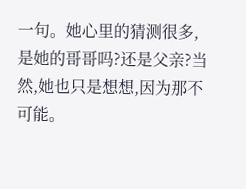一句。她心里的猜测很多,是她的哥哥吗?还是父亲?当然,她也只是想想,因为那不可能。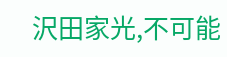沢田家光,不可能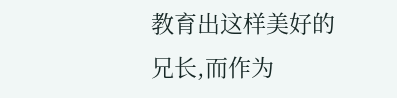教育出这样美好的兄长,而作为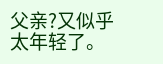父亲?又似乎太年轻了。